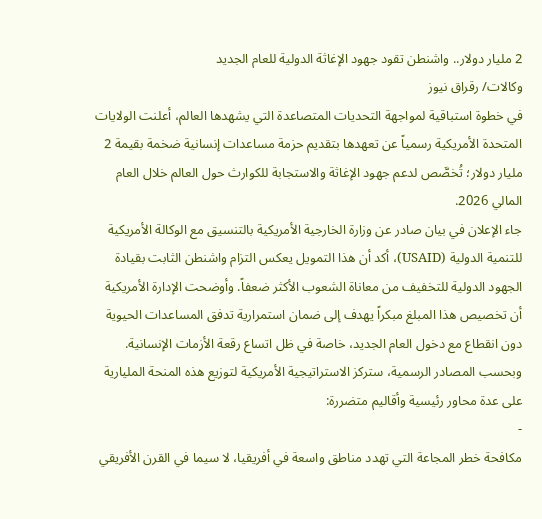2 مليار دولار.. واشنطن تقود جهود الإغاثة الدولية للعام الجديد
وكالات/ رقراق نيوز
في خطوة استباقية لمواجهة التحديات المتصاعدة التي يشهدها العالم، أعلنت الولايات المتحدة الأمريكية رسمياً عن تعهدها بتقديم حزمة مساعدات إنسانية ضخمة بقيمة 2 مليار دولار؛ تُخصَّص لدعم جهود الإغاثة والاستجابة للكوارث حول العالم خلال العام المالي 2026.
جاء الإعلان في بيان صادر عن وزارة الخارجية الأمريكية بالتنسيق مع الوكالة الأمريكية للتنمية الدولية (USAID)، أكد أن هذا التمويل يعكس التزام واشنطن الثابت بقيادة الجهود الدولية للتخفيف من معاناة الشعوب الأكثر ضعفاً. وأوضحت الإدارة الأمريكية أن تخصيص هذا المبلغ مبكراً يهدف إلى ضمان استمرارية تدفق المساعدات الحيوية دون انقطاع مع دخول العام الجديد، خاصة في ظل اتساع رقعة الأزمات الإنسانية.
وبحسب المصادر الرسمية، ستركز الاستراتيجية الأمريكية لتوزيع هذه المنحة المليارية على عدة محاور رئيسية وأقاليم متضررة:
-
مكافحة خطر المجاعة التي تهدد مناطق واسعة في أفريقيا، لا سيما في القرن الأفريقي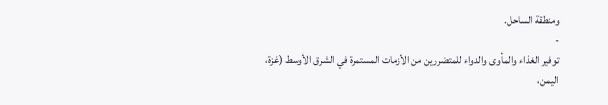ومنطقة الساحل.
-
توفير الغذاء والمأوى والدواء للمتضررين من الأزمات المستمرة في الشرق الأوسط (غزة، اليمن،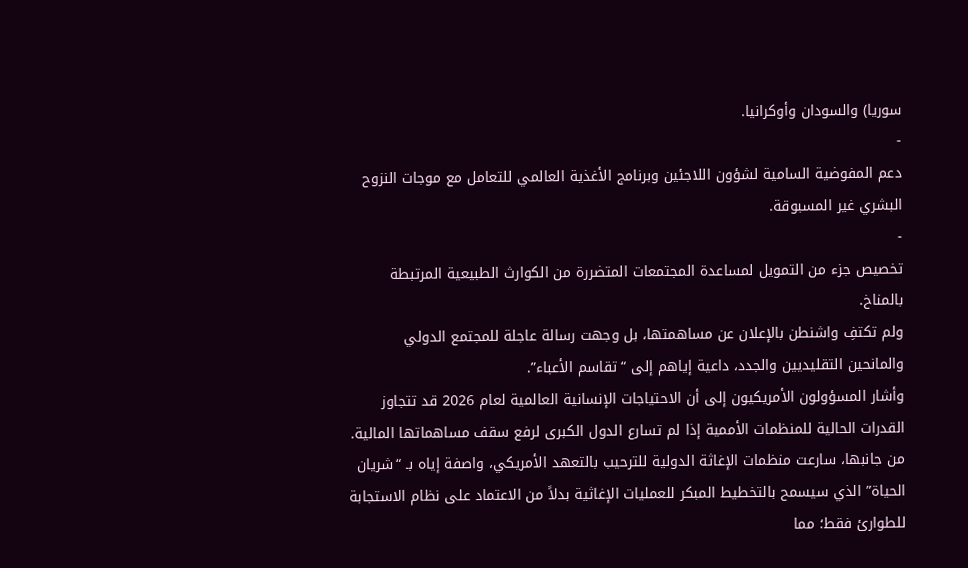سوريا) والسودان وأوكرانيا.
-
دعم المفوضية السامية لشؤون اللاجئين وبرنامج الأغذية العالمي للتعامل مع موجات النزوح البشري غير المسبوقة.
-
تخصيص جزء من التمويل لمساعدة المجتمعات المتضررة من الكوارث الطبيعية المرتبطة بالمناخ.
ولم تكتفِ واشنطن بالإعلان عن مساهمتها، بل وجهت رسالة عاجلة للمجتمع الدولي والمانحين التقليديين والجدد، داعية إياهم إلى “تقاسم الأعباء”.
وأشار المسؤولون الأمريكيون إلى أن الاحتياجات الإنسانية العالمية لعام 2026 قد تتجاوز القدرات الحالية للمنظمات الأممية إذا لم تسارع الدول الكبرى لرفع سقف مساهماتها المالية.
من جانبها، سارعت منظمات الإغاثة الدولية للترحيب بالتعهد الأمريكي، واصفة إياه بـ “شريان الحياة” الذي سيسمح بالتخطيط المبكر للعمليات الإغاثية بدلاً من الاعتماد على نظام الاستجابة للطوارئ فقط؛ مما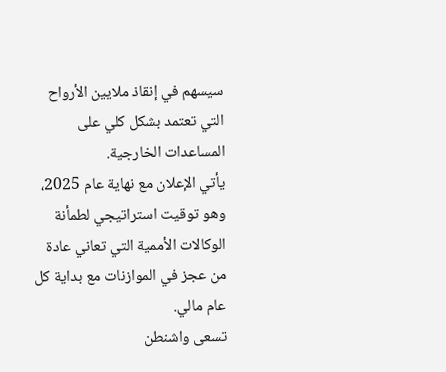سيسهم في إنقاذ ملايين الأرواح التي تعتمد بشكل كلي على المساعدات الخارجية.
يأتي الإعلان مع نهاية عام 2025، وهو توقيت استراتيجي لطمأنة الوكالات الأممية التي تعاني عادة من عجز في الموازنات مع بداية كل عام مالي.
تسعى واشنطن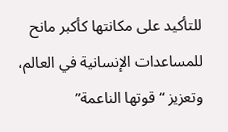للتأكيد على مكانتها كأكبر مانح للمساعدات الإنسانية في العالم، وتعزيز “قوتها الناعمة”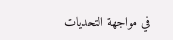في مواجهة التحديات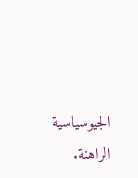الجيوسياسية الراهنة.